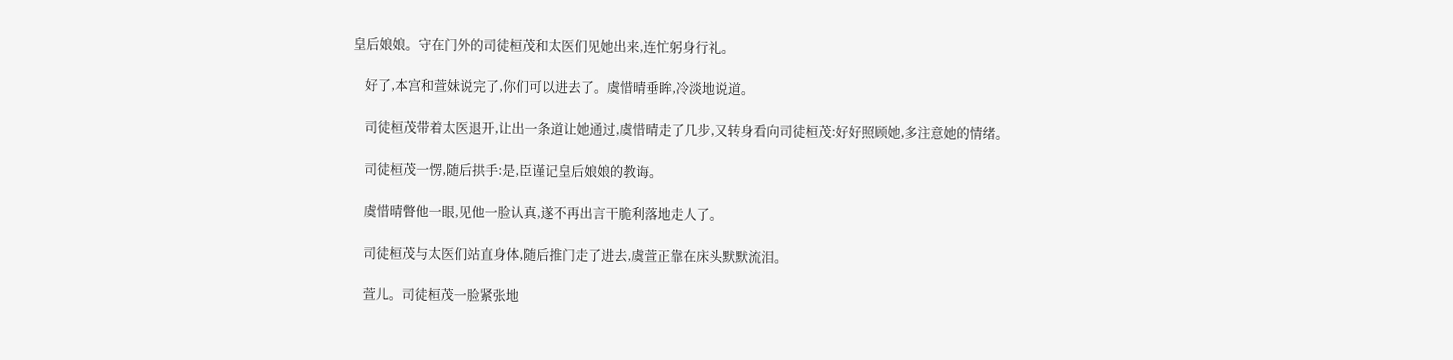皇后娘娘。守在门外的司徒桓茂和太医们见她出来,连忙躬身行礼。

    好了,本宫和萱妹说完了,你们可以进去了。虞惜晴垂眸,冷淡地说道。

    司徒桓茂带着太医退开,让出一条道让她通过,虞惜晴走了几步,又转身看向司徒桓茂:好好照顾她,多注意她的情绪。

    司徒桓茂一愣,随后拱手:是,臣谨记皇后娘娘的教诲。

    虞惜晴瞥他一眼,见他一脸认真,遂不再出言干脆利落地走人了。

    司徒桓茂与太医们站直身体,随后推门走了进去,虞萱正靠在床头默默流泪。

    萱儿。司徒桓茂一脸紧张地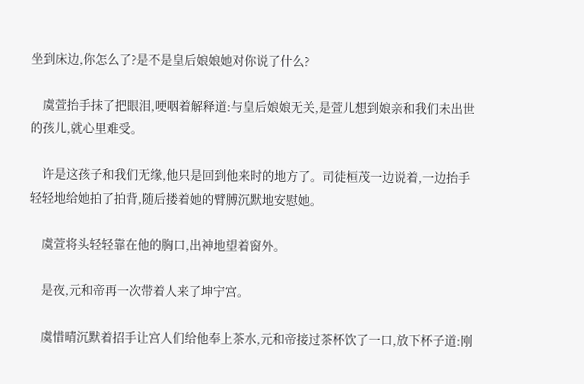坐到床边,你怎么了?是不是皇后娘娘她对你说了什么?

    虞萱抬手抹了把眼泪,哽咽着解释道:与皇后娘娘无关,是萱儿想到娘亲和我们未出世的孩儿,就心里难受。

    许是这孩子和我们无缘,他只是回到他来时的地方了。司徒桓茂一边说着,一边抬手轻轻地给她拍了拍背,随后搂着她的臂膊沉默地安慰她。

    虞萱将头轻轻靠在他的胸口,出神地望着窗外。

    是夜,元和帝再一次带着人来了坤宁宫。

    虞惜晴沉默着招手让宫人们给他奉上茶水,元和帝接过茶杯饮了一口,放下杯子道:刚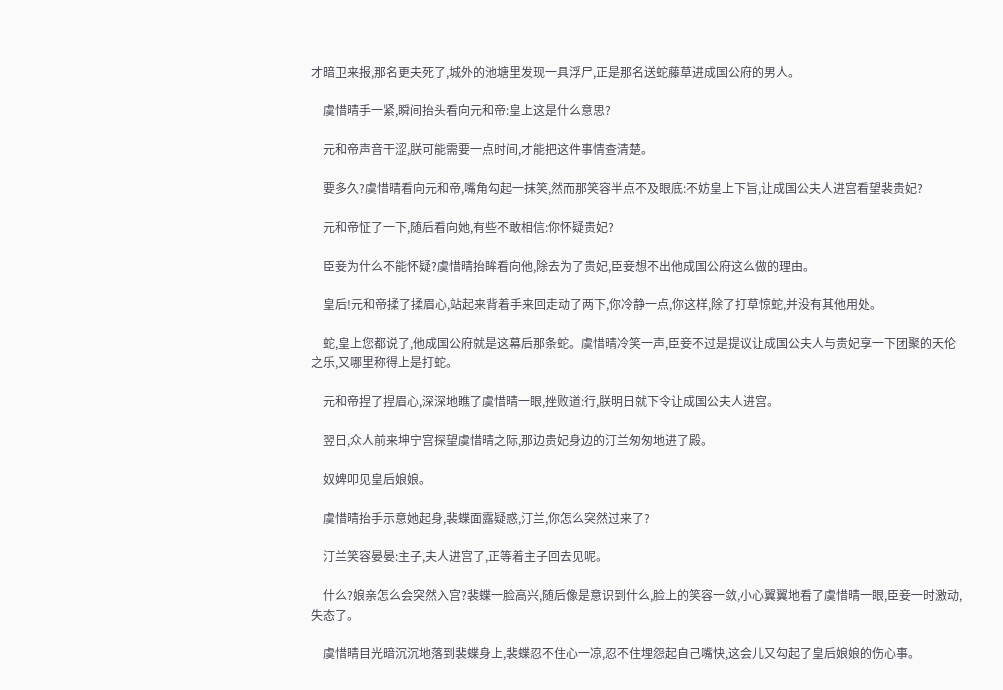才暗卫来报,那名更夫死了,城外的池塘里发现一具浮尸,正是那名送蛇藤草进成国公府的男人。

    虞惜晴手一紧,瞬间抬头看向元和帝:皇上这是什么意思?

    元和帝声音干涩,朕可能需要一点时间,才能把这件事情查清楚。

    要多久?虞惜晴看向元和帝,嘴角勾起一抹笑,然而那笑容半点不及眼底:不妨皇上下旨,让成国公夫人进宫看望裴贵妃?

    元和帝怔了一下,随后看向她,有些不敢相信:你怀疑贵妃?

    臣妾为什么不能怀疑?虞惜晴抬眸看向他,除去为了贵妃,臣妾想不出他成国公府这么做的理由。

    皇后!元和帝揉了揉眉心,站起来背着手来回走动了两下,你冷静一点,你这样,除了打草惊蛇,并没有其他用处。

    蛇,皇上您都说了,他成国公府就是这幕后那条蛇。虞惜晴冷笑一声,臣妾不过是提议让成国公夫人与贵妃享一下团聚的天伦之乐,又哪里称得上是打蛇。

    元和帝捏了捏眉心,深深地瞧了虞惜晴一眼,挫败道:行,朕明日就下令让成国公夫人进宫。

    翌日,众人前来坤宁宫探望虞惜晴之际,那边贵妃身边的汀兰匆匆地进了殿。

    奴婢叩见皇后娘娘。

    虞惜晴抬手示意她起身,裴蝶面露疑惑,汀兰,你怎么突然过来了?

    汀兰笑容晏晏:主子,夫人进宫了,正等着主子回去见呢。

    什么?娘亲怎么会突然入宫?裴蝶一脸高兴,随后像是意识到什么,脸上的笑容一敛,小心翼翼地看了虞惜晴一眼,臣妾一时激动,失态了。

    虞惜晴目光暗沉沉地落到裴蝶身上,裴蝶忍不住心一凉,忍不住埋怨起自己嘴快,这会儿又勾起了皇后娘娘的伤心事。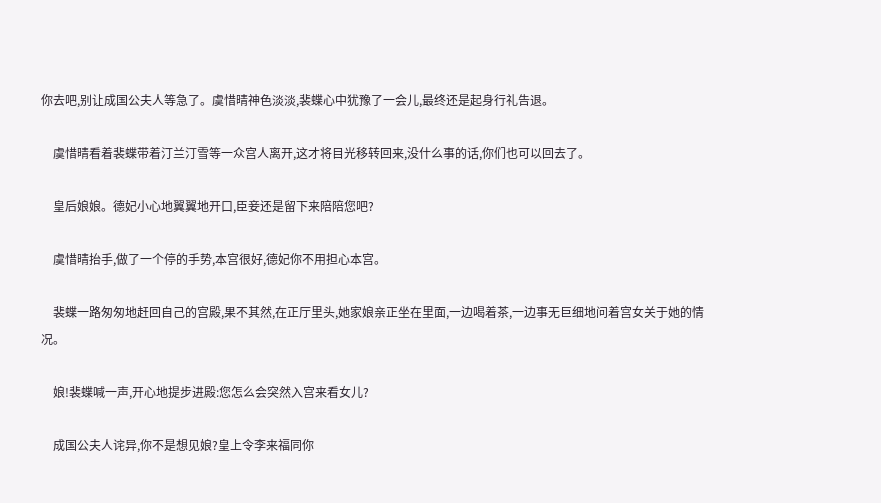你去吧,别让成国公夫人等急了。虞惜晴神色淡淡,裴蝶心中犹豫了一会儿,最终还是起身行礼告退。

    虞惜晴看着裴蝶带着汀兰汀雪等一众宫人离开,这才将目光移转回来,没什么事的话,你们也可以回去了。

    皇后娘娘。德妃小心地翼翼地开口,臣妾还是留下来陪陪您吧?

    虞惜晴抬手,做了一个停的手势,本宫很好,德妃你不用担心本宫。

    裴蝶一路匆匆地赶回自己的宫殿,果不其然,在正厅里头,她家娘亲正坐在里面,一边喝着茶,一边事无巨细地问着宫女关于她的情况。

    娘!裴蝶喊一声,开心地提步进殿:您怎么会突然入宫来看女儿?

    成国公夫人诧异,你不是想见娘?皇上令李来福同你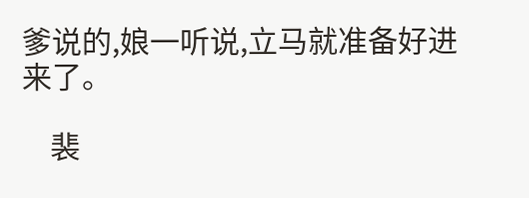爹说的,娘一听说,立马就准备好进来了。

    裴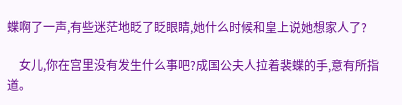蝶啊了一声,有些迷茫地眨了眨眼睛,她什么时候和皇上说她想家人了?

    女儿,你在宫里没有发生什么事吧?成国公夫人拉着裴蝶的手,意有所指道。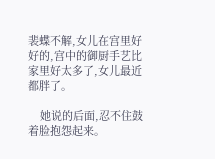裴蝶不解,女儿在宫里好好的,宫中的御厨手艺比家里好太多了,女儿最近都胖了。

    她说的后面,忍不住鼓着脸抱怨起来。